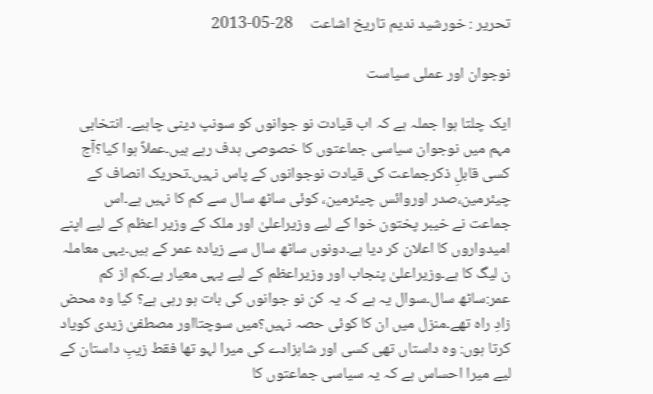تحریر : خورشید ندیم تاریخ اشاعت     28-05-2013

نوجوان اور عملی سیاست

ایک چلتا ہوا جملہ ہے کہ اب قیادت نو جوانوں کو سونپ دینی چاہیے۔ انتخابی مہم میں نوجوان سیاسی جماعتوں کا خصوصی ہدف رہے ہیں۔عملاً ہوا کیا؟آج کسی قابلِ ذکرجماعت کی قیادت نوجوانوں کے پاس نہیں۔تحریک انصاف کے چیئرمین،صدر اوروائس چیئرمین، کوئی ساٹھ سال سے کم کا نہیں ہے۔اس جماعت نے خیبر پختون خوا کے لیے وزیراعلیٰ اور ملک کے وزیر اعظم کے لیے اپنے امیدواروں کا اعلان کر دیا ہے۔دونوں ساٹھ سال سے زیادہ عمر کے ہیں۔یہی معاملہ ن لیگ کا ہے۔وزیراعلیٰ پنجاب اور وزیراعظم کے لیے یہی معیار ہے۔کم از کم عمر:ساٹھ سال۔سوال یہ ہے کہ یہ کن نو جوانوں کی بات ہو رہی ہے؟ کیا وہ محض زادِ راہ تھے۔منزل میں ان کا کوئی حصہ نہیں؟میں سوچتااور مصطفیٰ زیدی کویاد کرتا ہوں: وہ داستاں تھی کسی اور شاہزادے کی میرا لہو تھا فقط زیبِ داستان کے لیے میرا احساس ہے کہ یہ سیاسی جماعتوں کا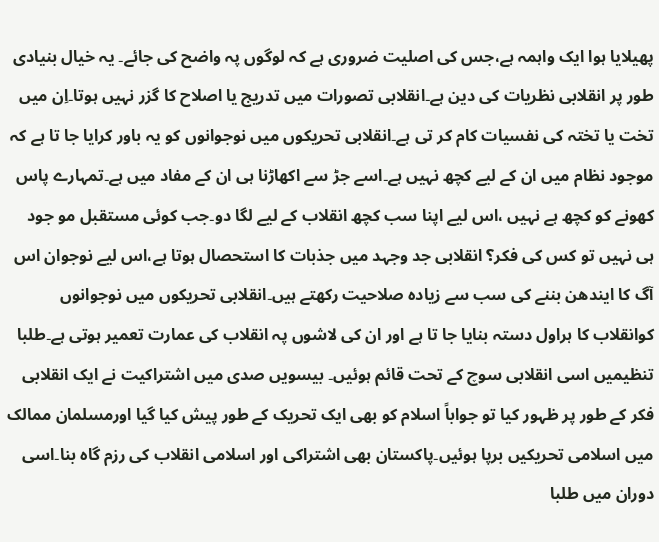پھیلایا ہوا ایک واہمہ ہے،جس کی اصلیت ضروری ہے کہ لوگوں پہ واضح کی جائے۔ یہ خیال بنیادی طور پر انقلابی نظریات کی دین ہے۔انقلابی تصورات میں تدریج یا اصلاح کا گزر نہیں ہوتا۔اِن میں تخت یا تختہ کی نفسیات کام کر تی ہے۔انقلابی تحریکوں میں نوجوانوں کو یہ باور کرایا جا تا ہے کہ موجود نظام میں ان کے لیے کچھ نہیں ہے۔اسے جڑ سے اکھاڑنا ہی ان کے مفاد میں ہے۔تمہارے پاس کھونے کو کچھ ہے نہیں ،اس لیے اپنا سب کچھ انقلاب کے لیے لگا دو۔جب کوئی مستقبل مو جود ہی نہیں تو کس کی فکر؟ انقلابی جد وجہد میں جذبات کا استحصال ہوتا ہے،اس لیے نوجوان اس آگ کا ایندھن بننے کی سب سے زیادہ صلاحیت رکھتے ہیں۔انقلابی تحریکوں میں نوجوانوں کوانقلاب کا ہراول دستہ بنایا جا تا ہے اور ان کی لاشوں پہ انقلاب کی عمارت تعمیر ہوتی ہے۔طلبا تنظیمیں اسی انقلابی سوچ کے تحت قائم ہوئیں۔ بیسویں صدی میں اشتراکیت نے ایک انقلابی فکر کے طور پر ظہور کیا تو جواباً اسلام کو بھی ایک تحریک کے طور پیش کیا گیا اورمسلمان ممالک میں اسلامی تحریکیں برپا ہوئیں۔پاکستان بھی اشتراکی اور اسلامی انقلاب کی رزم گاہ بنا۔اسی دوران میں طلبا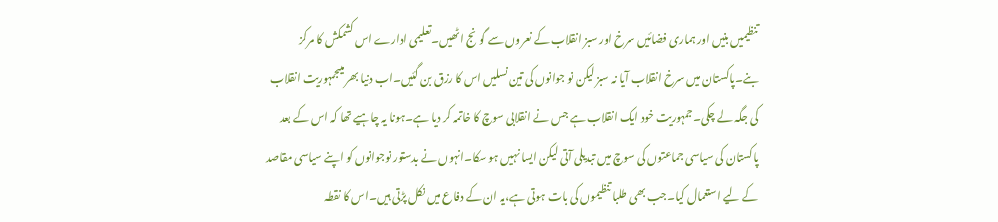تنظیمیں بنیں اور ہماری فضائیں سرخ اور سبز انقلاب کے نعروں سے گونج اٹھیں۔تعلیمی ادارے اس کشمکش کا مرکز بنے۔پاکستان میں سرخ انقلاب آیا نہ سبز لیکن نو جوانوں کی تین نسلیں اس کا رزق بن گئیں۔اب دنیا بھر میںجمہوریت انقلاب کی جگہ لے چکی۔جمہوریت خود ایک انقلاب ہے جس نے انقلابی سوچ کا خاتمہ کر دیا ہے۔ہونا یہ چاہیے تھا کہ اس کے بعد پاکستان کی سیاسی جماعتوں کی سوچ میں تبدیلی آتی لیکن ایسا نہیں ہو سکا۔انہوں نے بدستور نوجوانوں کو اپنے سیاسی مقاصد کے لیے استعمال کیا۔جب بھی طلبا تنظیموں کی بات ہوتی ہے،یہ ان کے دفاع میں نکل پڑتی ہیں۔اس کا نقطہ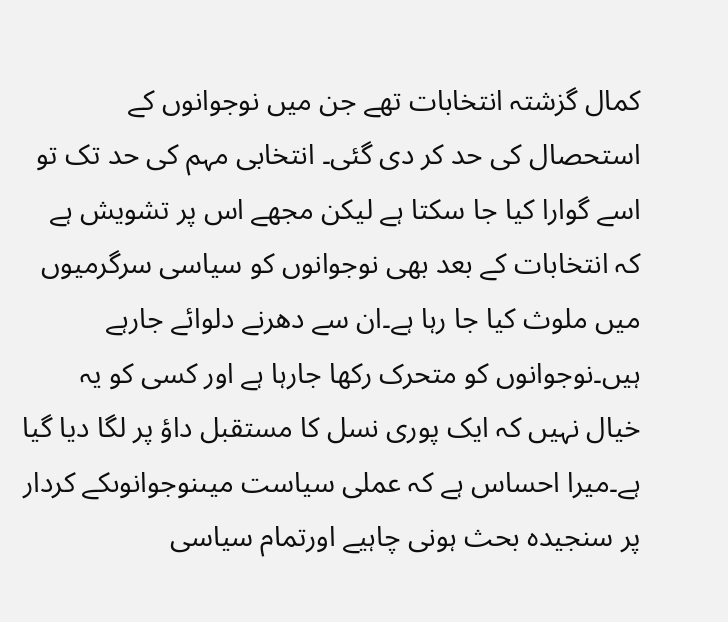کمال گزشتہ انتخابات تھے جن میں نوجوانوں کے استحصال کی حد کر دی گئی۔ انتخابی مہم کی حد تک تو اسے گوارا کیا جا سکتا ہے لیکن مجھے اس پر تشویش ہے کہ انتخابات کے بعد بھی نوجوانوں کو سیاسی سرگرمیوں میں ملوث کیا جا رہا ہے۔ان سے دھرنے دلوائے جارہے ہیں۔نوجوانوں کو متحرک رکھا جارہا ہے اور کسی کو یہ خیال نہیں کہ ایک پوری نسل کا مستقبل داؤ پر لگا دیا گیا ہے۔میرا احساس ہے کہ عملی سیاست میںنوجوانوںکے کردار پر سنجیدہ بحث ہونی چاہیے اورتمام سیاسی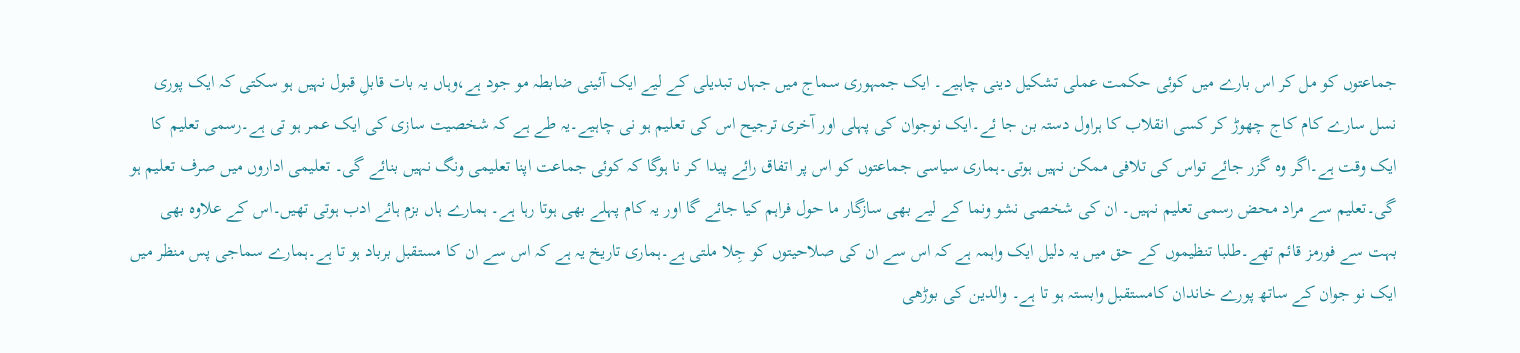جماعتوں کو مل کر اس بارے میں کوئی حکمت عملی تشکیل دینی چاہیے۔ ایک جمہوری سماج میں جہاں تبدیلی کے لیے ایک آئینی ضابطہ مو جود ہے،وہاں یہ بات قابلِ قبول نہیں ہو سکتی کہ ایک پوری نسل سارے کام کاج چھوڑ کر کسی انقلاب کا ہراول دستہ بن جا ئے۔ایک نوجوان کی پہلی اور آخری ترجیح اس کی تعلیم ہو نی چاہیے۔یہ طے ہے کہ شخصیت سازی کی ایک عمر ہو تی ہے۔رسمی تعلیم کا ایک وقت ہے۔اگر وہ گزر جائے تواس کی تلافی ممکن نہیں ہوتی۔ہماری سیاسی جماعتوں کو اس پر اتفاق رائے پیدا کر نا ہوگا کہ کوئی جماعت اپنا تعلیمی ونگ نہیں بنائے گی۔ تعلیمی اداروں میں صرف تعلیم ہو گی۔تعلیم سے مراد محض رسمی تعلیم نہیں۔ ان کی شخصی نشو ونما کے لیے بھی سازگار ما حول فراہم کیا جائے گا اور یہ کام پہلے بھی ہوتا رہا ہے۔ ہمارے ہاں بزم ہائے ادب ہوتی تھیں۔اس کے علاوہ بھی بہت سے فورمز قائم تھے۔طلبا تنظیموں کے حق میں یہ دلیل ایک واہمہ ہے کہ اس سے ان کی صلاحیتوں کو جِلا ملتی ہے۔ہماری تاریخ یہ ہے کہ اس سے ان کا مستقبل برباد ہو تا ہے۔ہمارے سماجی پس منظر میں ایک نو جوان کے ساتھ پورے خاندان کامستقبل وابستہ ہو تا ہے۔ والدین کی بوڑھی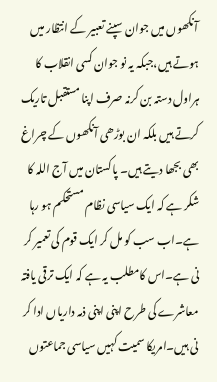آنکھوں میں جوان سپنے تعبیر کے انتظار میں ہوتے ہیں،جبکہ یہ نو جوان کسی انقلاب کا ہراول دستہ بن کرنہ صرف اپنا مستقبل تاریک کرتے ہیں بلکہ ان بوڑھی آنکھوں کے چراغ بھی بجھا دیتے ہیں۔ پاکستان میں آج اللہ کا شکر ہے کہ ایک سیاسی نظام مستحکم ہو رہا ہے۔اب سب کو مل کر ایک قوم کی تعمیر کر نی ہے۔اس کامطلب یہ ہے کہ ایک ترقی یافتہ معاشرے کی طرح اپنی اپنی ذمہ داریاں ادا کر نی ہیں۔امریکا سمیت کہیں سیاسی جماعتوں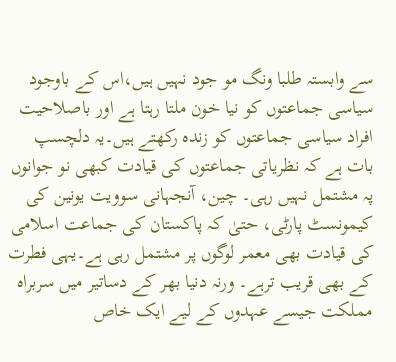سے وابستہ طلبا ونگ مو جود نہیں ہیں،اس کے باوجود سیاسی جماعتوں کو نیا خون ملتا رہتا ہے اور باصلاحیت افراد سیاسی جماعتوں کو زندہ رکھتے ہیں۔یہ دلچسپ بات ہے کہ نظریاتی جماعتوں کی قیادت کبھی نو جوانوں پہ مشتمل نہیں رہی۔ چین، آنجہانی سوویت یونین کی کیمونسٹ پارٹی، حتیٰ کہ پاکستان کی جماعت اسلامی کی قیادت بھی معمر لوگوں پر مشتمل رہی ہے۔یہی فطرت کے بھی قریب ترہے۔ ورنہ دنیا بھر کے دساتیر میں سربراہ مملکت جیسے عہدوں کے لیے ایک خاص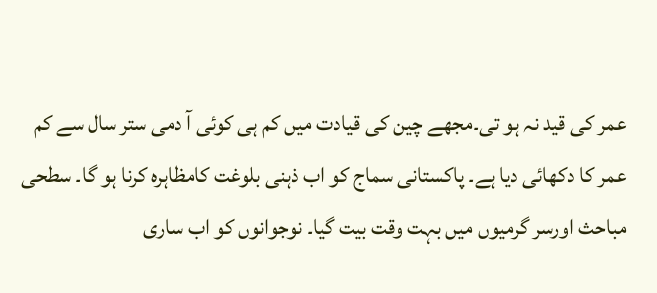عمر کی قید نہ ہو تی۔مجھے چین کی قیادت میں کم ہی کوئی آ دمی ستر سال سے کم عمر کا دکھائی دیا ہے۔ پاکستانی سماج کو اب ذہنی بلوغت کامظاہرہ کرنا ہو گا۔ سطحی مباحث اورسر گرمیوں میں بہت وقت بیت گیا۔ نوجوانوں کو اب ساری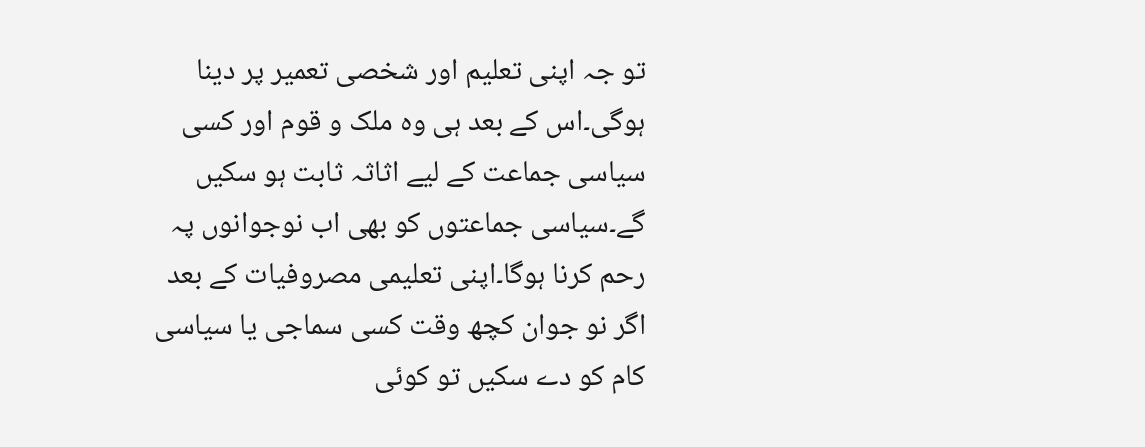تو جہ اپنی تعلیم اور شخصی تعمیر پر دینا ہوگی۔اس کے بعد ہی وہ ملک و قوم اور کسی سیاسی جماعت کے لیے اثاثہ ثابت ہو سکیں گے۔سیاسی جماعتوں کو بھی اب نوجوانوں پہ رحم کرنا ہوگا۔اپنی تعلیمی مصروفیات کے بعد اگر نو جوان کچھ وقت کسی سماجی یا سیاسی کام کو دے سکیں تو کوئی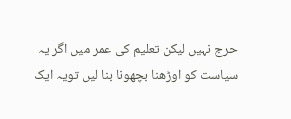حرج نہیں لیکن تعلیم کی عمر میں اگر یہ سیاست کو اوڑھنا بچھونا بنا لیں تویہ ایک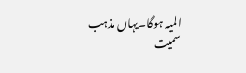المیہ ہوگا۔یہاں مذہب سمیت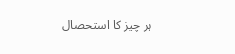ہر چیز کا استحصال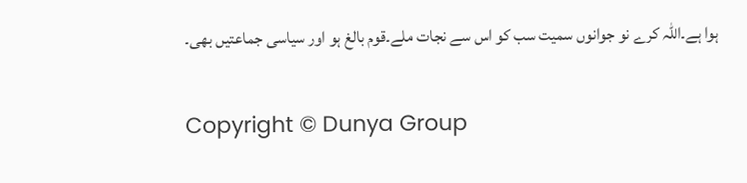ہوا ہے۔اللہ کرے نو جوانوں سمیت سب کو اس سے نجات ملے۔قوم بالغ ہو اور سیاسی جماعتیں بھی۔

Copyright © Dunya Group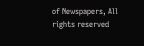of Newspapers, All rights reserved